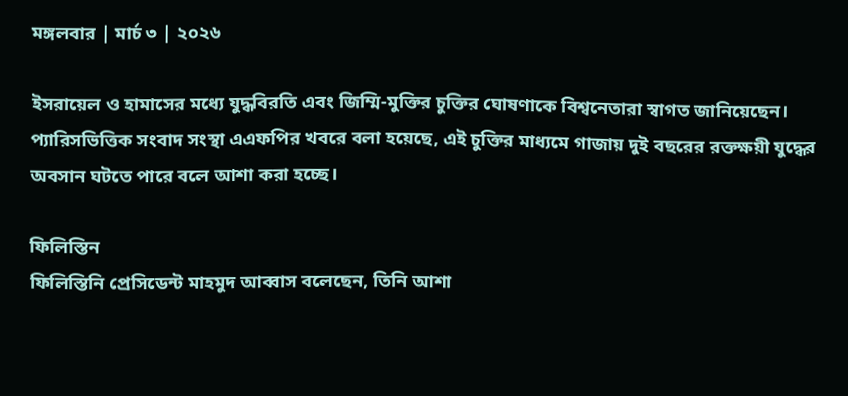মঙ্গলবার | মার্চ ৩ | ২০২৬

ইসরায়েল ও হামাসের মধ্যে যুদ্ধবিরতি এবং জিম্মি-মুক্তির চুক্তির ঘোষণাকে বিশ্বনেতারা স্বাগত জানিয়েছেন। প্যারিসভিত্তিক সংবাদ সংস্থা এএফপির খবরে বলা হয়েছে, এই চুক্তির মাধ্যমে গাজায় দুই বছরের রক্তক্ষয়ী যুদ্ধের অবসান ঘটতে পারে বলে আশা করা হচ্ছে।

ফিলিস্তিন
ফিলিস্তিনি প্রেসিডেন্ট মাহমুদ আব্বাস বলেছেন, তিনি আশা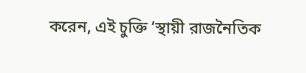করেন, এই চুক্তি ‘স্থায়ী রাজনৈতিক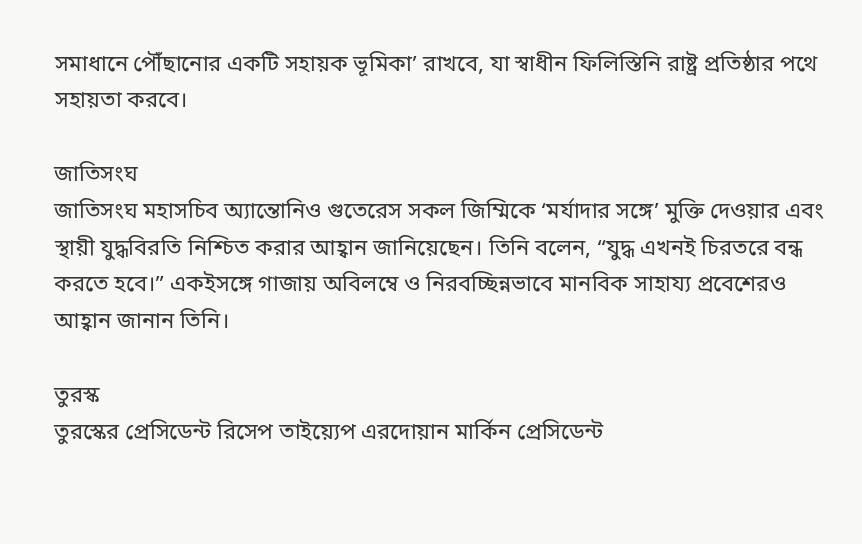সমাধানে পৌঁছানোর একটি সহায়ক ভূমিকা’ রাখবে, যা স্বাধীন ফিলিস্তিনি রাষ্ট্র প্রতিষ্ঠার পথে সহায়তা করবে।

জাতিসংঘ
জাতিসংঘ মহাসচিব অ্যান্তোনিও গুতেরেস সকল জিম্মিকে ‘মর্যাদার সঙ্গে’ মুক্তি দেওয়ার এবং স্থায়ী যুদ্ধবিরতি নিশ্চিত করার আহ্বান জানিয়েছেন। তিনি বলেন, “যুদ্ধ এখনই চিরতরে বন্ধ করতে হবে।” একইসঙ্গে গাজায় অবিলম্বে ও নিরবচ্ছিন্নভাবে মানবিক সাহায্য প্রবেশেরও আহ্বান জানান তিনি।

তুরস্ক
তুরস্কের প্রেসিডেন্ট রিসেপ তাইয়্যেপ এরদোয়ান মার্কিন প্রেসিডেন্ট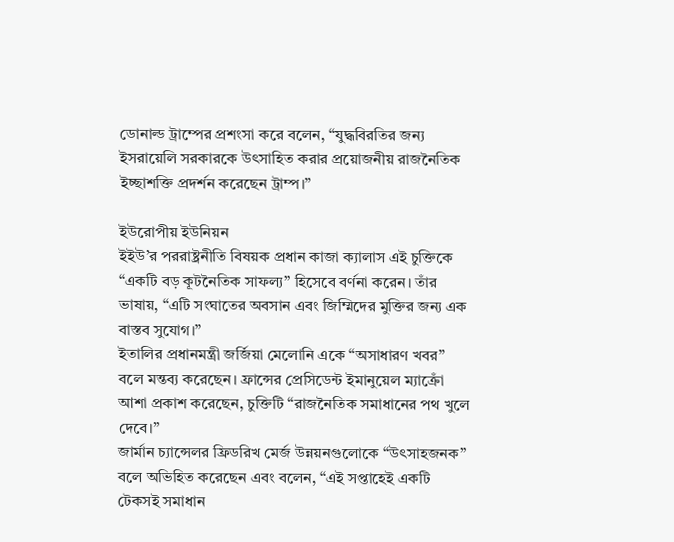ডোনাল্ড ট্রাম্পের প্রশংসা করে বলেন, “যুদ্ধবিরতির জন্য ইসরায়েলি সরকারকে উৎসাহিত করার প্রয়োজনীয় রাজনৈতিক ইচ্ছাশক্তি প্রদর্শন করেছেন ট্রাম্প।”

ইউরোপীয় ইউনিয়ন
ইইউ’র পররাষ্ট্রনীতি বিষয়ক প্রধান কাজা ক্যালাস এই চুক্তিকে “একটি বড় কূটনৈতিক সাফল্য” হিসেবে বর্ণনা করেন। তাঁর ভাষায়, “এটি সংঘাতের অবসান এবং জিম্মিদের মুক্তির জন্য এক বাস্তব সুযোগ।”
ইতালির প্রধানমন্ত্রী জর্জিয়া মেলোনি একে “অসাধারণ খবর” বলে মন্তব্য করেছেন। ফ্রান্সের প্রেসিডেন্ট ইমানুয়েল ম্যাক্রোঁ আশা প্রকাশ করেছেন, চুক্তিটি “রাজনৈতিক সমাধানের পথ খুলে দেবে।”
জার্মান চ্যান্সেলর ফ্রিডরিখ মের্জ উন্নয়নগুলোকে “উৎসাহজনক” বলে অভিহিত করেছেন এবং বলেন, “এই সপ্তাহেই একটি টেকসই সমাধান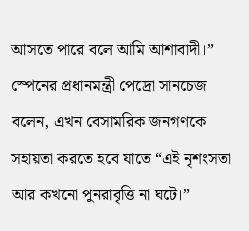আসতে পারে বলে আমি আশাবাদী।”
স্পেনের প্রধানমন্ত্রী পেদ্রো সানচেজ বলেন, এখন বেসামরিক জনগণকে সহায়তা করতে হবে যাতে “এই নৃশংসতা আর কখনো পুনরাবৃত্তি না ঘটে।”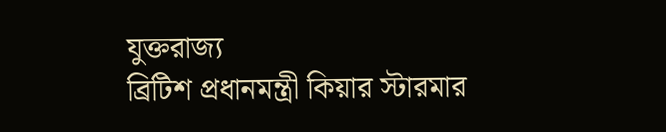যুক্তরাজ্য
ব্রিটিশ প্রধানমন্ত্রী কিয়ার স্টারমার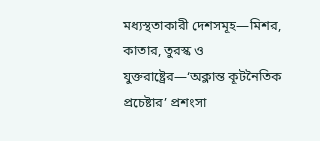মধ্যস্থতাকারী দেশসমূহ—মিশর, কাতার, তুরস্ক ও যুক্তরাষ্ট্রের—‘অক্লান্ত কূটনৈতিক প্রচেষ্টার’ প্রশংসা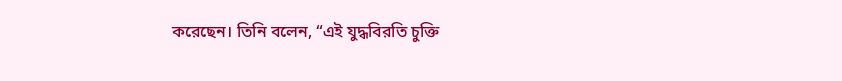করেছেন। তিনি বলেন, “এই যুদ্ধবিরতি চুক্তি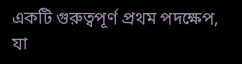একটি গুরুত্বপূর্ণ প্রথম পদক্ষেপ, যা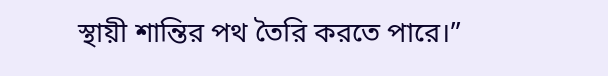স্থায়ী শান্তির পথ তৈরি করতে পারে।”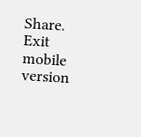Share.
Exit mobile version